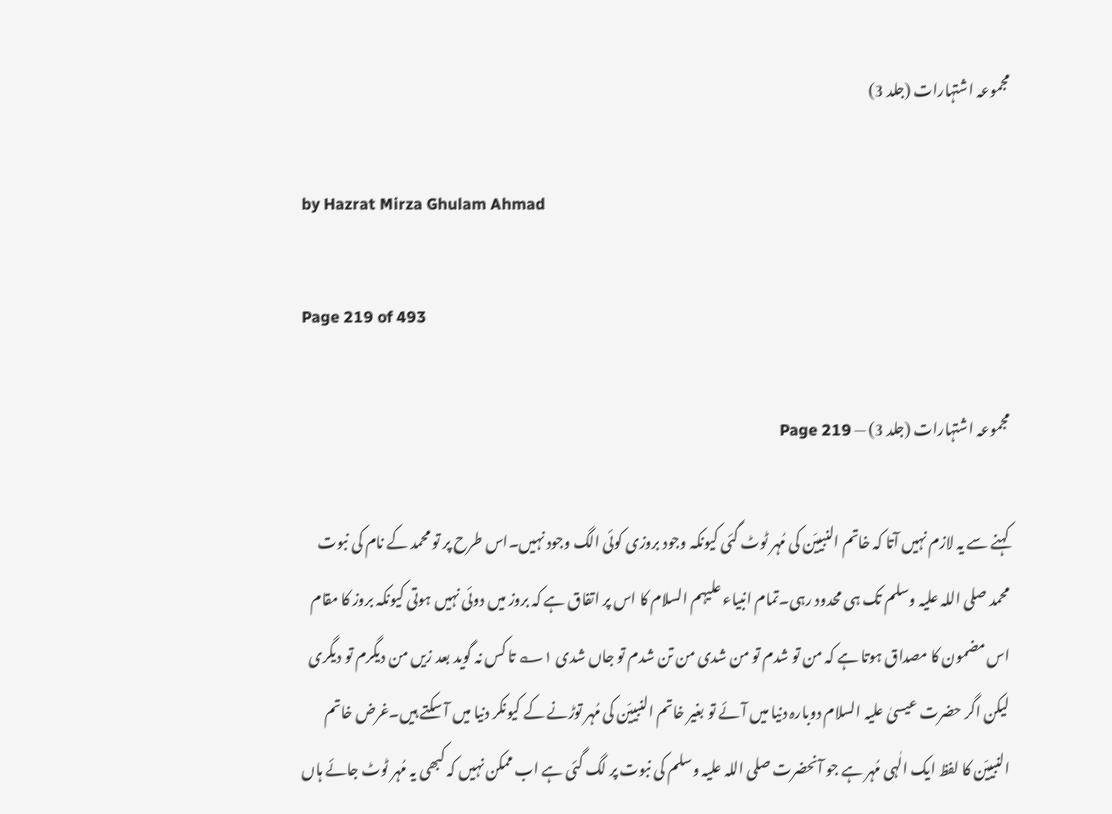مجموعہ اشتہارات (جلد 3)

by Hazrat Mirza Ghulam Ahmad

Page 219 of 493

مجموعہ اشتہارات (جلد 3) — Page 219

کہنے سے یہ لازم نہیں آتا کہ خاتم النبییّن کی مُہر ٹوٹ گئی کیونکہ وجود بروزی کوئی الگ وجود نہیں۔اس طرح پر تو محمد کے نام کی نبوت محمد صلی اللہ علیہ وسلم تک ہی محدود رہی۔تمام انبیاء علیہم السلام کا اس پر اتفاق ہے کہ بروز میں دوئی نہیں ہوتی کیونکہ بروز کا مقام اس مضمون کا مصداق ہوتا ہے کہ من تو شدم تو من شدی من تن شدم تو جاں شدی ۱؎ تا کس نہ گوید بعد زیں من دیگرم تو دیگری لیکن اگر حضرت عیسیٰ علیہ السلام دوبارہ دنیا میں آئے تو بغیر خاتم النبییّن کی مُہر توڑنے کے کیونکر دنیا میں آ سکتے ہیں۔غرض خاتم النبییّن کا لفظ ایک الٰہی مُہر ہے جو آنحضرت صلی اللہ علیہ وسلم کی نبوت پر لگ گئی ہے اب ممکن نہیں کہ کبھی یہ مُہر ٹوٹ جائے ہاں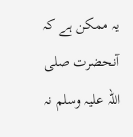یہ ممکن ہے کہ آنحضرت صلی اللہ علیہ وسلم نہ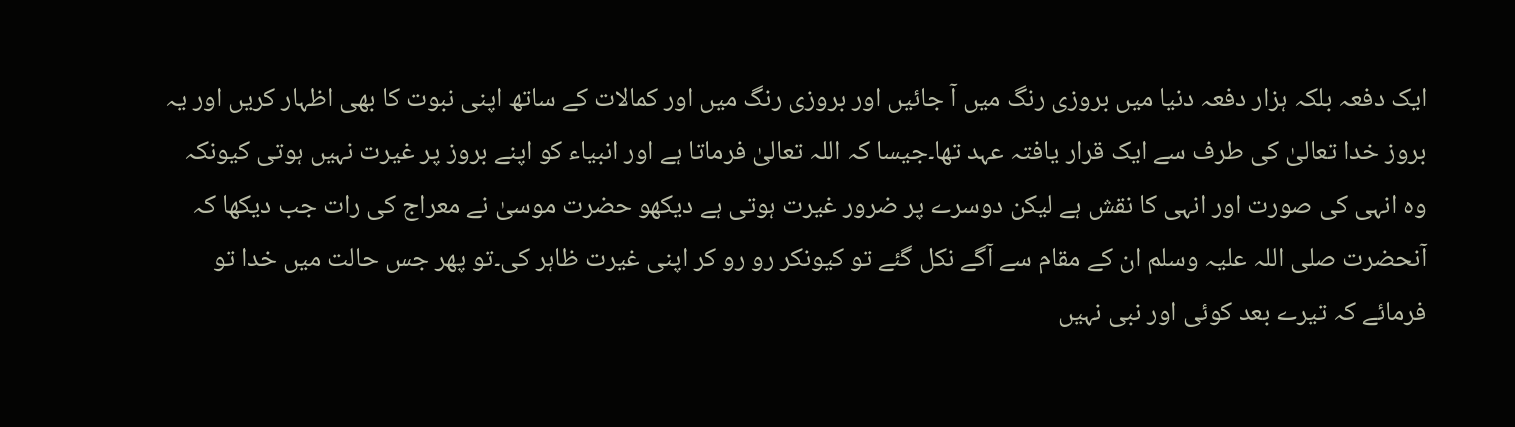ایک دفعہ بلکہ ہزار دفعہ دنیا میں بروزی رنگ میں آ جائیں اور بروزی رنگ میں اور کمالات کے ساتھ اپنی نبوت کا بھی اظہار کریں اور یہ بروز خدا تعالیٰ کی طرف سے ایک قرار یافتہ عہد تھا۔جیسا کہ اللہ تعالیٰ فرماتا ہے اور انبیاء کو اپنے بروز پر غیرت نہیں ہوتی کیونکہ وہ انہی کی صورت اور انہی کا نقش ہے لیکن دوسرے پر ضرور غیرت ہوتی ہے دیکھو حضرت موسیٰ نے معراج کی رات جب دیکھا کہ آنحضرت صلی اللہ علیہ وسلم ان کے مقام سے آگے نکل گئے تو کیونکر رو رو کر اپنی غیرت ظاہر کی۔تو پھر جس حالت میں خدا تو فرمائے کہ تیرے بعد کوئی اور نبی نہیں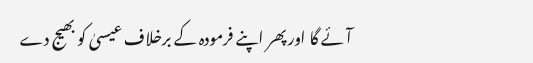آئے گا اور پھر اپنے فرمودہ کے برخلاف عیسیٰ کو بھیج دے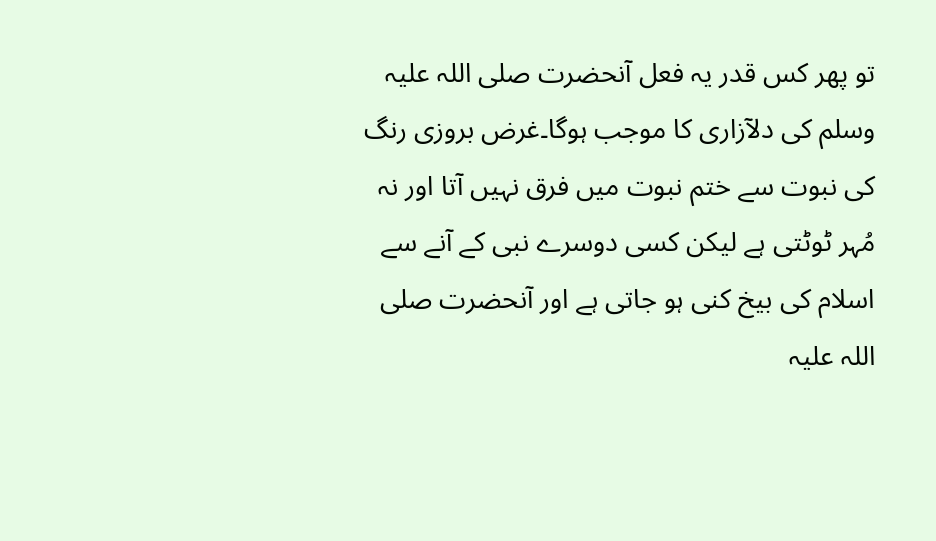تو پھر کس قدر یہ فعل آنحضرت صلی اللہ علیہ وسلم کی دلآزاری کا موجب ہوگا۔غرض بروزی رنگ کی نبوت سے ختم نبوت میں فرق نہیں آتا اور نہ مُہر ٹوٹتی ہے لیکن کسی دوسرے نبی کے آنے سے اسلام کی بیخ کنی ہو جاتی ہے اور آنحضرت صلی اللہ علیہ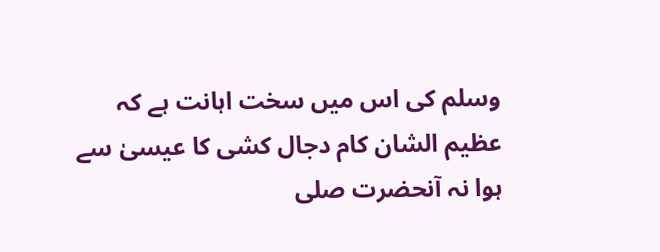وسلم کی اس میں سخت اہانت ہے کہ عظیم الشان کام دجال کشی کا عیسیٰ سے ہوا نہ آنحضرت صلی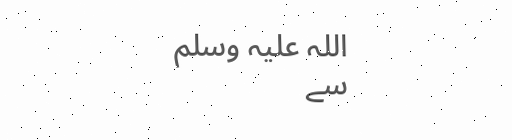اللہ علیہ وسلم سے